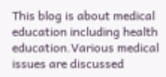This blog is about medical education including health education.Various medical issues are discussed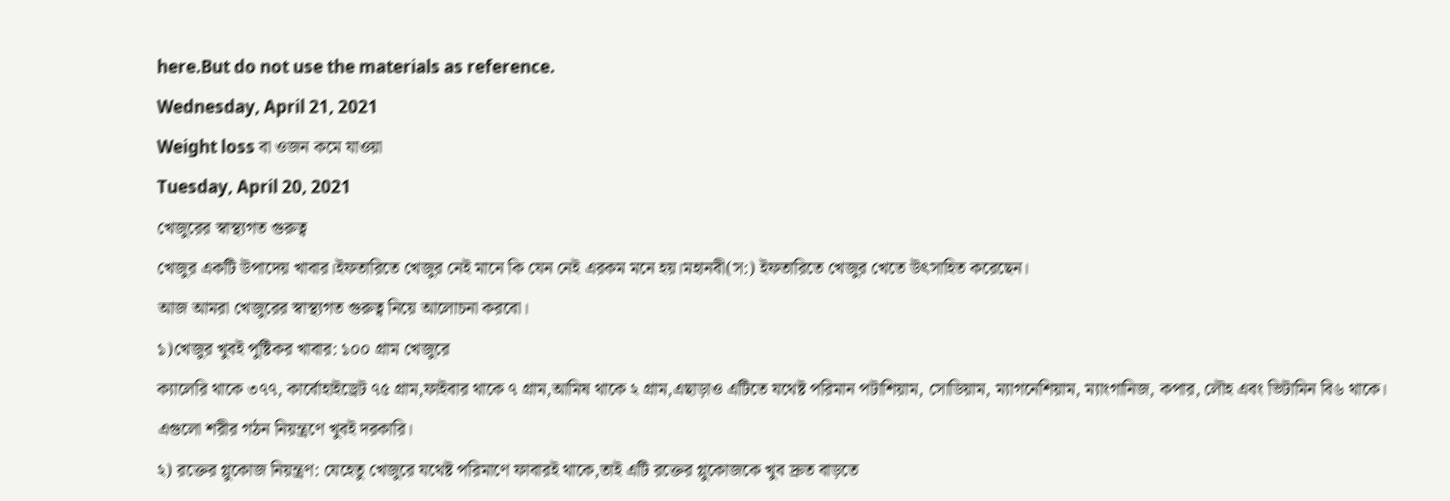here.But do not use the materials as reference.
Wednesday, April 21, 2021
Weight loss বা ওজন কমে যাওয়া
Tuesday, April 20, 2021
খেজুরের স্বাস্থ্যগত গুরুত্ব
খেজুর একটি উপাদেয় খাবার।ইফতারিতে খেজুর নেই মানে কি যেন নেই এরকম মনে হয়।মহানবী(স:) ইফতারিতে খেজুর খেতে উৎসাহিত করেছেন।
আজ আমরা খেজুরের স্বাস্থ্যগত গুরুত্ব নিয়ে আলোচনা করবো।
১)খেজুর খুবই পুষ্টিকর খাবার: ১০০ গ্রাম খেজুরে
ক্যালেরি থাকে ৩৭৭, কার্বোহাইড্রেট ৭৫ গ্রাম,ফাইবার থাকে ৭ গ্রাম,আমিষ থাকে ২ গ্রাম,এছাড়াও এটিতে যথেষ্ট পরিমান পটাশিয়াম, সোডিয়াম, ম্যাগনেশিয়াম, ম্যাংগানিজ, কপার, লৌহ এবং ভিটামিন বি৬ থাকে। এগুলো শরীর গঠন নিয়ন্ত্রণে খুবই দরকারি।
২) রক্তের গ্লুকোজ নিয়ন্ত্রণ: যেহেতু খেজুরে যথেষ্ট পরিমাণে ফাবারই থাকে,তাই এটি রক্তের গ্লুকোজকে খুব দ্রুত বাড়তে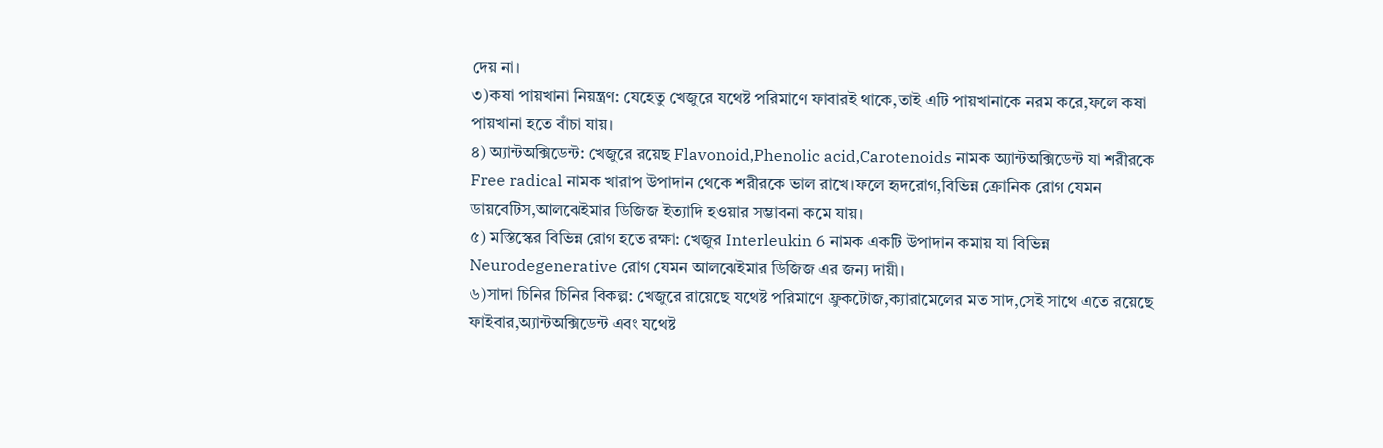দেয় না।
৩)কষা পায়খানা নিয়ন্ত্রণ: যেহেতু খেজুরে যথেষ্ট পরিমাণে ফাবারই থাকে,তাই এটি পায়খানাকে নরম করে,ফলে কষা পায়খানা হতে বাঁচা যায়।
৪) অ্যান্টঅক্সিডেন্ট: খেজুরে রয়েছ Flavonoid,Phenolic acid,Carotenoids নামক অ্যান্টঅক্সিডেন্ট যা শরীরকে Free radical নামক খারাপ উপাদান থেকে শরীরকে ভাল রাখে।ফলে হৃদরোগ,বিভিন্ন ক্রোনিক রোগ যেমন ডায়বেটিস,আলঝেইমার ডিজিজ ইত্যাদি হওয়ার সম্ভাবনা কমে যায়।
৫) মস্তিস্কের বিভিন্ন রোগ হতে রক্ষা: খেজুর Interleukin 6 নামক একটি উপাদান কমায় যা বিভিন্ন Neurodegenerative রোগ যেমন আলঝেইমার ডিজিজ এর জন্য দায়ী।
৬)সাদা চিনির চিনির বিকল্প: খেজুরে রায়েছে যথেষ্ট পরিমাণে ফ্রুকটোজ,ক্যারামেলের মত সাদ,সেই সাথে এতে রয়েছে ফাইবার,অ্যান্টঅক্সিডেন্ট এবং যথেষ্ট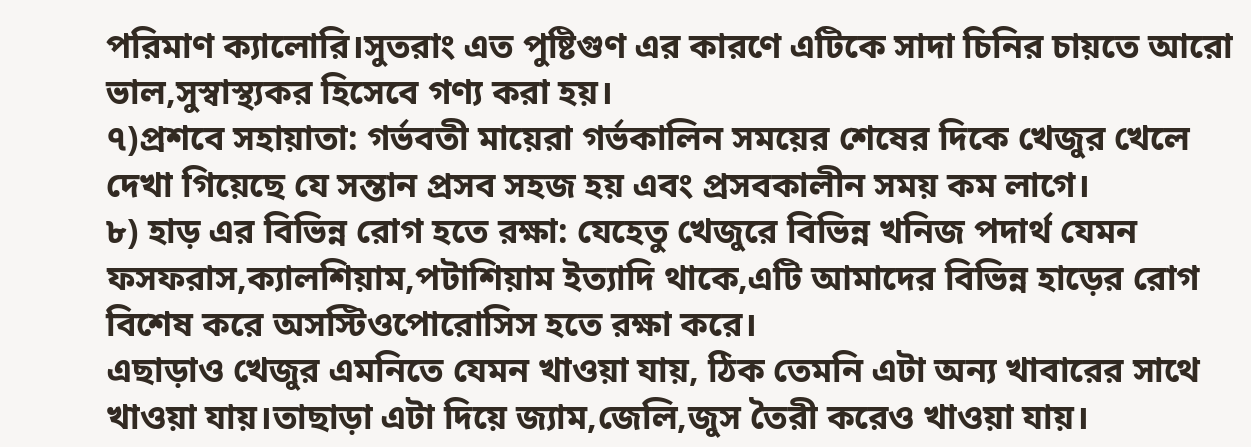পরিমাণ ক্যালোরি।সুতরাং এত পুষ্টিগুণ এর কারণে এটিকে সাদা চিনির চায়তে আরো ভাল,সুস্বাস্থ্যকর হিসেবে গণ্য করা হয়।
৭)প্রশবে সহায়াতা: গর্ভবতী মায়েরা গর্ভকালিন সময়ের শেষের দিকে খেজুর খেলে দেখা গিয়েছে যে সন্তান প্রসব সহজ হয় এবং প্রসবকালীন সময় কম লাগে।
৮) হাড় এর বিভিন্ন রোগ হতে রক্ষা: যেহেতু খেজুরে বিভিন্ন খনিজ পদার্থ যেমন ফসফরাস,ক্যালশিয়াম,পটাশিয়াম ইত্যাদি থাকে,এটি আমাদের বিভিন্ন হাড়ের রোগ বিশেষ করে অসস্টিওপোরোসিস হতে রক্ষা করে।
এছাড়াও খেজুর এমনিতে যেমন খাওয়া যায়, ঠিক তেমনি এটা অন্য খাবারের সাথে খাওয়া যায়।তাছাড়া এটা দিয়ে জ্যাম,জেলি,জুস তৈরী করেও খাওয়া যায়।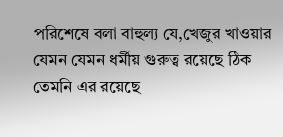পরিশেষে বলা বাহুল্য যে,খেজুর খাওয়ার যেমন যেমন ধর্মীয় গুরুত্ব রয়েছে ঠিক তেমনি এর রয়েছে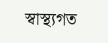স্বাস্থ্যগত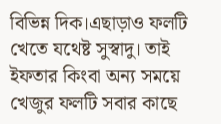বিভিন্ন দিক।এছাড়াও ফলটি খেতে যথেষ্ট সুস্বাদু। তাই ইফতার কিংবা অন্য সময়ে খেজুর ফলটি সবার কাছে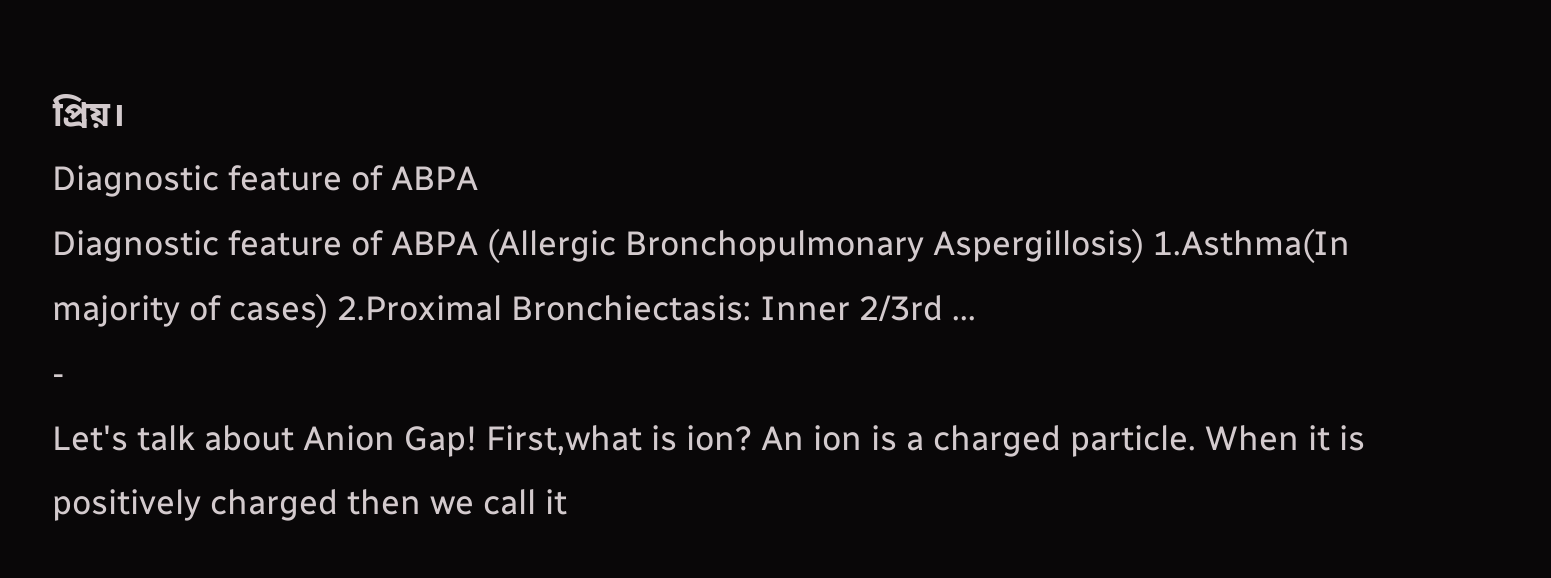প্রিয়।
Diagnostic feature of ABPA
Diagnostic feature of ABPA (Allergic Bronchopulmonary Aspergillosis) 1.Asthma(In majority of cases) 2.Proximal Bronchiectasis: Inner 2/3rd ...
-
Let's talk about Anion Gap! First,what is ion? An ion is a charged particle. When it is positively charged then we call it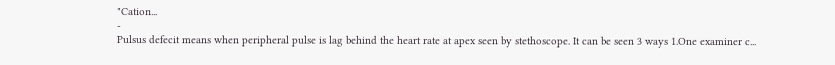"Cation...
-
Pulsus defecit means when peripheral pulse is lag behind the heart rate at apex seen by stethoscope. It can be seen 3 ways 1.One examiner c...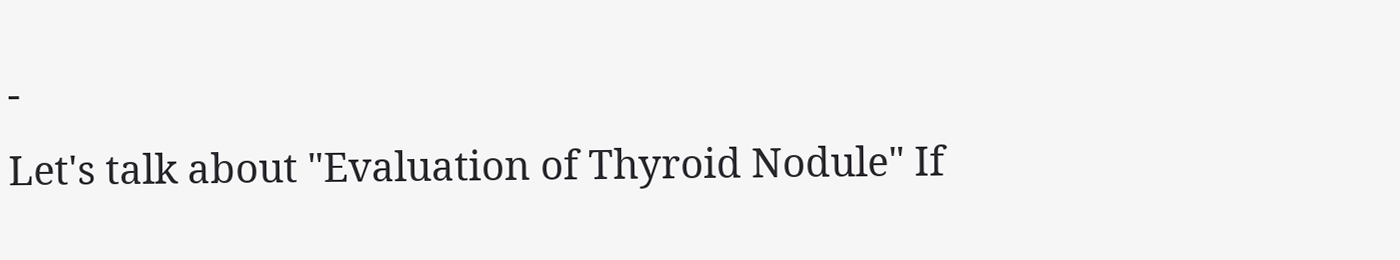-
Let's talk about "Evaluation of Thyroid Nodule" If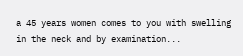a 45 years women comes to you with swelling in the neck and by examination...